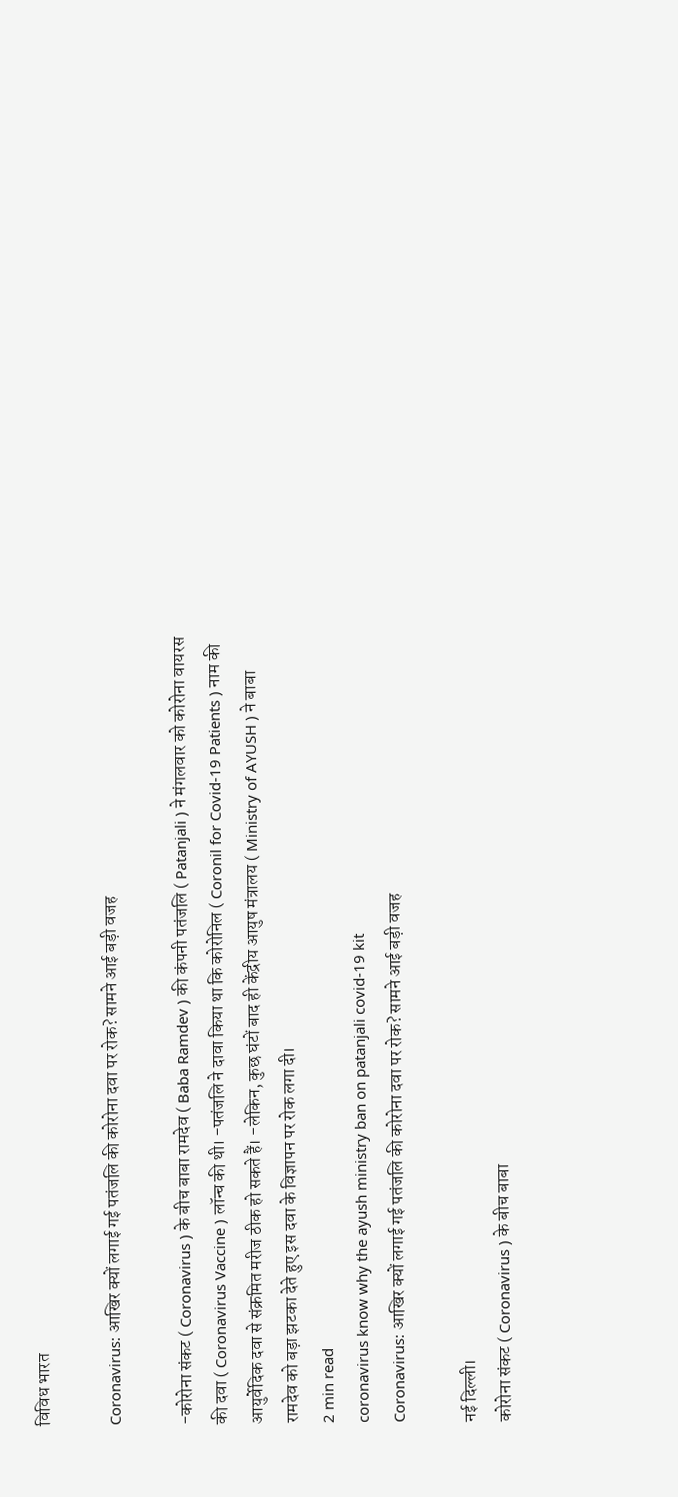विविध भारत

Coronavirus: आखिर क्यों लगाई गई पतंजलि की कोरोना दवा पर रोक? सामने आई बड़ी वजह

-कोरोना संकट ( Coronavirus ) के बीच बाबा रामदेव ( Baba Ramdev ) की कंपनी पतंजलि ( Patanjali ) ने मंगलवार को कोरोना वायरस की दवा ( Coronavirus Vaccine ) लॉन्च की थी। -पतंजलि ने दावा किया था कि कोरोनिल ( Coronil for Covid-19 Patients ) नाम की आयुर्वेदिक दवा से संक्रमित मरीज ठीक हो सकते हैं। -लेकिन, कुछ घंटों बाद ही केंद्रीय आयुष मंत्रालय ( Ministry of AYUSH ) ने बाबा रामदेव को बड़ा झटका देते हुए इस दवा के विज्ञापन पर रोक लगा दी।
2 min read
coronavirus know why the ayush ministry ban on patanjali covid-19 kit
Coronavirus: आखिर क्यों लगाई गई पतंजलि की कोरोना दवा पर रोक? सामने आई बड़ी वजह

नई दिल्ली।
कोरोना संकट ( Coronavirus ) के बीच बाबा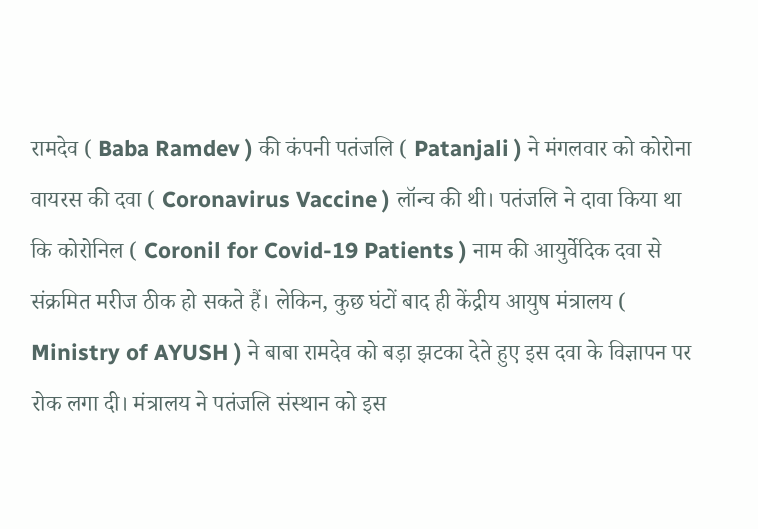रामदेव ( Baba Ramdev ) की कंपनी पतंजलि ( Patanjali ) ने मंगलवार को कोरोना वायरस की दवा ( Coronavirus Vaccine ) लॉन्च की थी। पतंजलि ने दावा किया था कि कोरोनिल ( Coronil for Covid-19 Patients ) नाम की आयुर्वेदिक दवा से संक्रमित मरीज ठीक हो सकते हैं। लेकिन, कुछ घंटों बाद ही केंद्रीय आयुष मंत्रालय ( Ministry of AYUSH ) ने बाबा रामदेव को बड़ा झटका देते हुए इस दवा के विज्ञापन पर रोक लगा दी। मंत्रालय ने पतंजलि संस्थान को इस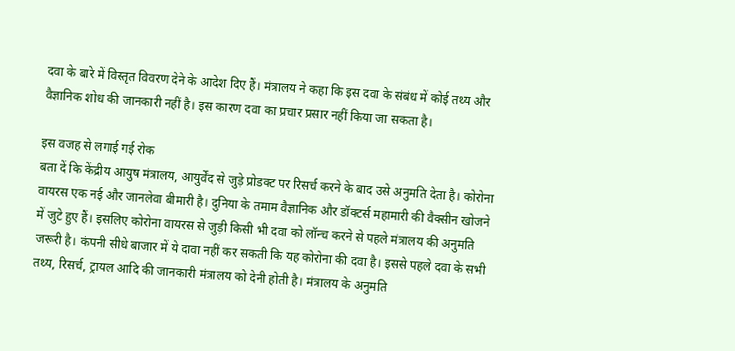दवा के बारे में विस्तृत विवरण देने के आदेश दिए हैं। मंत्रालय ने कहा कि इस दवा के संबंध में कोई तथ्य और वैज्ञानिक शोध की जानकारी नहीं है। इस कारण दवा का प्रचार प्रसार नहीं किया जा सकता है।

इस वजह से लगाई गई रोक
बता दें कि केंद्रीय आयुष मंत्रालय, आयुर्वेंद से जुड़े प्रोडक्‍ट पर रिसर्च करने के बाद उसे अनुमति देता है। कोरोना वायरस एक नई और जानलेवा बीमारी है। दुनिया के तमाम वैज्ञानिक और डॉक्टर्स महामारी की वैक्सीन खोजने में जुटे हुए हैं। इसलिए कोरोना वायरस से जुड़ी किसी भी दवा को लॉन्च करने से पहले मंत्रालय की अनुमति जरूरी है। कंपनी सीधे बाजार में ये दावा नहीं कर सकती कि यह कोरोना की दवा है। इससे पहले दवा के सभी तथ्य, रिसर्च, ट्रायल आदि की जानकारी मंत्रालय को देनी होती है। मंत्रालय के अनुमति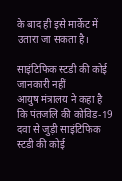के बाद ही इसे मार्केट में उतारा जा सकता है।

साइंटिफिक स्टडी की कोई जानकारी नहीं
आयुष मंत्रालय ने कहा है कि पंतजलि की कोविड-19 दवा से जुड़ी साइंटिफिक स्टडी की कोई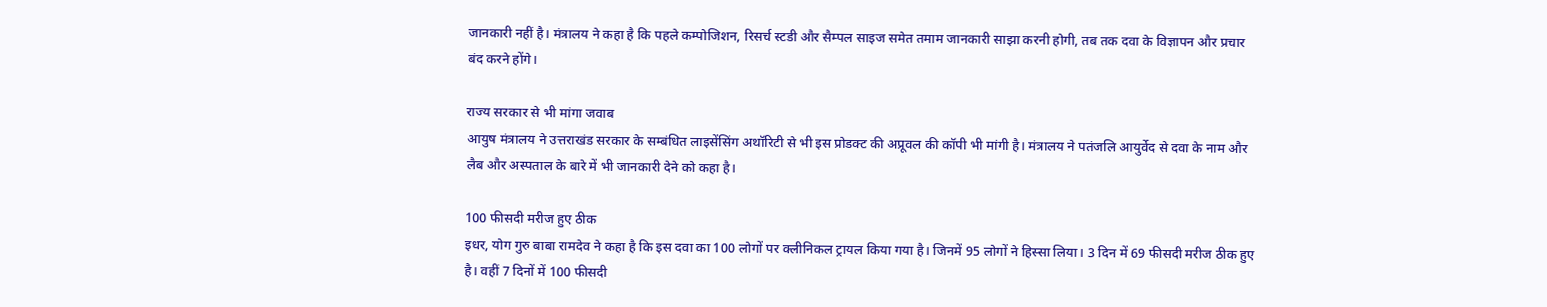जानकारी नहीं है। मंत्रालय ने कहा है कि पहले कम्पोजिशन, रिसर्च स्‍टडी और सैम्पल साइज समेत तमाम जानकारी साझा करनी होगी, तब तक दवा के विज्ञापन और प्रचार बंद करने होंगे।

राज्य सरकार से भी मांगा जवाब
आयुष मंत्रालय ने उत्तराखंड सरकार के सम्बंधित लाइसेंसिंग अथॉरिटी से भी इस प्रोडक्ट की अप्रूवल की कॉपी भी मांगी है। मंत्रालय ने पतंजलि आयुर्वेद से दवा के नाम और लैब और अस्‍पताल के बारे में भी जानकारी देने को कहा है।

100 फीसदी मरीज हुए ठीक
इधर, योग गुरु बाबा रामदेव ने कहा है कि इस दवा का 100 लोगों पर क्लीनिकल ट्रायल किया गया है। जिनमें 95 लोगों ने हिस्सा लिया। 3 दिन में 69 फीसदी मरीज ठीक हुए है। वहीं 7 दिनों में 100 फीसदी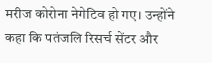मरीज कोरोना नेगेटिव हो गए। उन्होंने कहा कि पतंजलि रिसर्च सेंटर और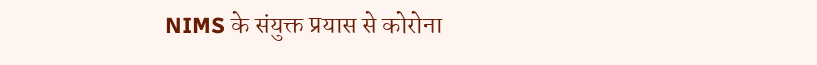NIMS के संयुक्त प्रयास से कोरोना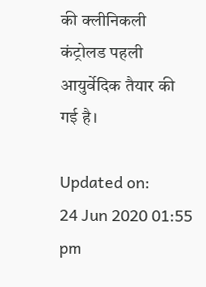की क्लीनिकली कंट्रोलड पहली आयुर्वेदिक तैयार की गई है।

Updated on:
24 Jun 2020 01:55 pm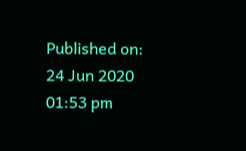Published on:
24 Jun 2020 01:53 pm